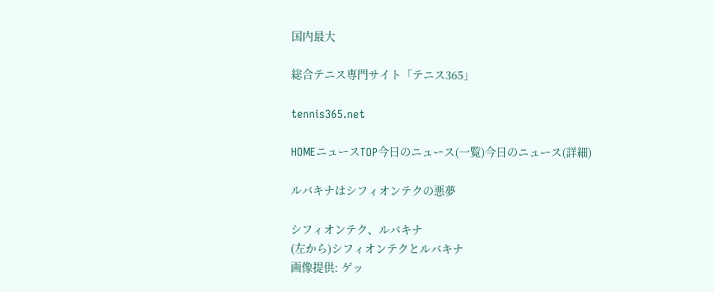国内最大

総合テニス専門サイト「テニス365」

tennis365.net

HOMEニュースTOP今日のニュース(一覧)今日のニュース(詳細)

ルバキナはシフィオンテクの悪夢

シフィオンテク、ルバキナ
(左から)シフィオンテクとルバキナ
画像提供: ゲッ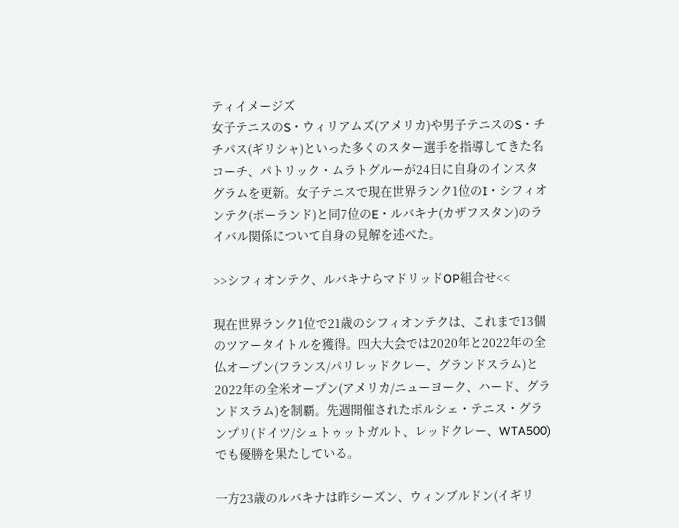ティイメージズ
女子テニスのS・ウィリアムズ(アメリカ)や男子テニスのS・チチパス(ギリシャ)といった多くのスター選手を指導してきた名コーチ、パトリック・ムラトグルーが24日に自身のインスタグラムを更新。女子テニスで現在世界ランク1位のI・シフィオンテク(ポーランド)と同7位のE・ルバキナ(カザフスタン)のライバル関係について自身の見解を述べた。

>>シフィオンテク、ルバキナらマドリッドOP組合せ<<

現在世界ランク1位で21歳のシフィオンテクは、これまで13個のツアータイトルを獲得。四大大会では2020年と2022年の全仏オープン(フランス/パリレッドクレー、グランドスラム)と2022年の全米オープン(アメリカ/ニューヨーク、ハード、グランドスラム)を制覇。先週開催されたポルシェ・テニス・グランプリ(ドイツ/シュトゥットガルト、レッドクレー、WTA500)でも優勝を果たしている。

一方23歳のルバキナは昨シーズン、ウィンブルドン(イギリ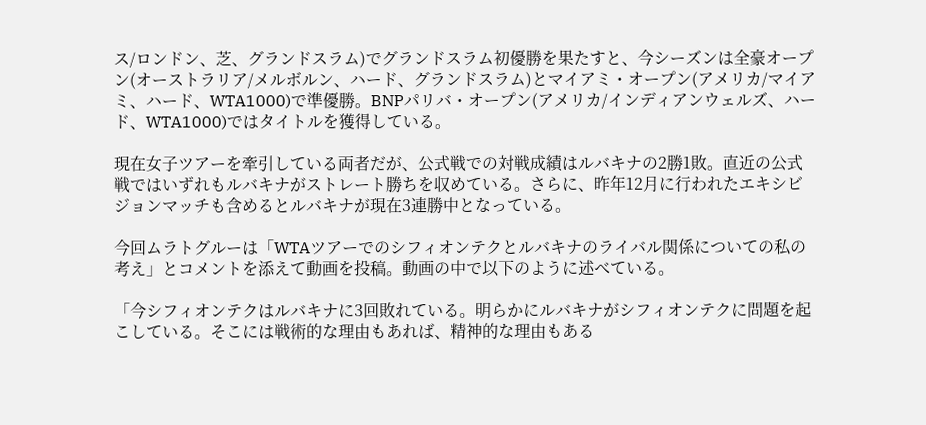ス/ロンドン、芝、グランドスラム)でグランドスラム初優勝を果たすと、今シーズンは全豪オープン(オーストラリア/メルボルン、ハード、グランドスラム)とマイアミ・オープン(アメリカ/マイアミ、ハード、WTA1000)で準優勝。BNPパリバ・オープン(アメリカ/インディアンウェルズ、ハード、WTA1000)ではタイトルを獲得している。

現在女子ツアーを牽引している両者だが、公式戦での対戦成績はルバキナの2勝1敗。直近の公式戦ではいずれもルバキナがストレート勝ちを収めている。さらに、昨年12月に行われたエキシビジョンマッチも含めるとルバキナが現在3連勝中となっている。

今回ムラトグルーは「WTAツアーでのシフィオンテクとルバキナのライバル関係についての私の考え」とコメントを添えて動画を投稿。動画の中で以下のように述べている。

「今シフィオンテクはルバキナに3回敗れている。明らかにルバキナがシフィオンテクに問題を起こしている。そこには戦術的な理由もあれば、精神的な理由もある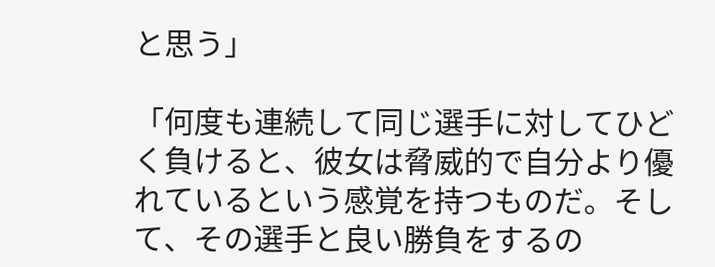と思う」

「何度も連続して同じ選手に対してひどく負けると、彼女は脅威的で自分より優れているという感覚を持つものだ。そして、その選手と良い勝負をするの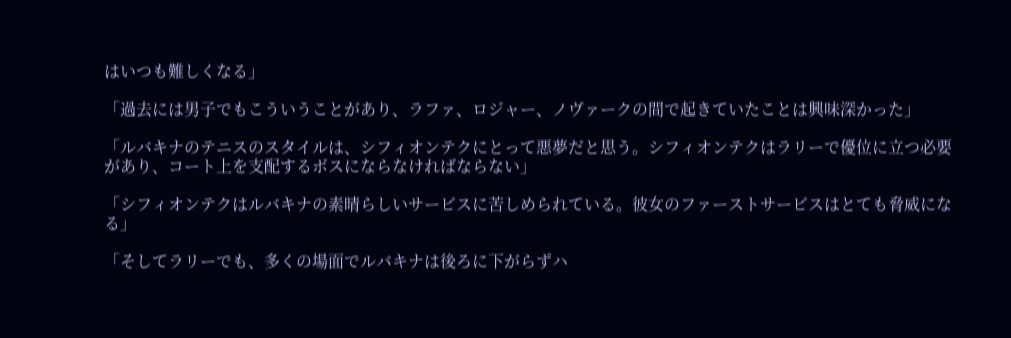はいつも難しくなる」

「過去には男子でもこういうことがあり、ラファ、ロジャー、ノヴァークの間で起きていたことは興味深かった」

「ルバキナのテニスのスタイルは、シフィオンテクにとって悪夢だと思う。シフィオンテクはラリーで優位に立つ必要があり、コート上を支配するボスにならなければならない」

「シフィオンテクはルバキナの素晴らしいサービスに苦しめられている。彼女のファーストサービスはとても脅威になる」

「そしてラリーでも、多くの場面でルバキナは後ろに下がらずハ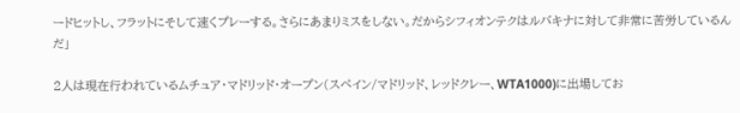ードヒットし、フラットにそして速くプレーする。さらにあまりミスをしない。だからシフィオンテクはルバキナに対して非常に苦労しているんだ」

2人は現在行われているムチュア・マドリッド・オープン(スペイン/マドリッド、レッドクレー、WTA1000)に出場してお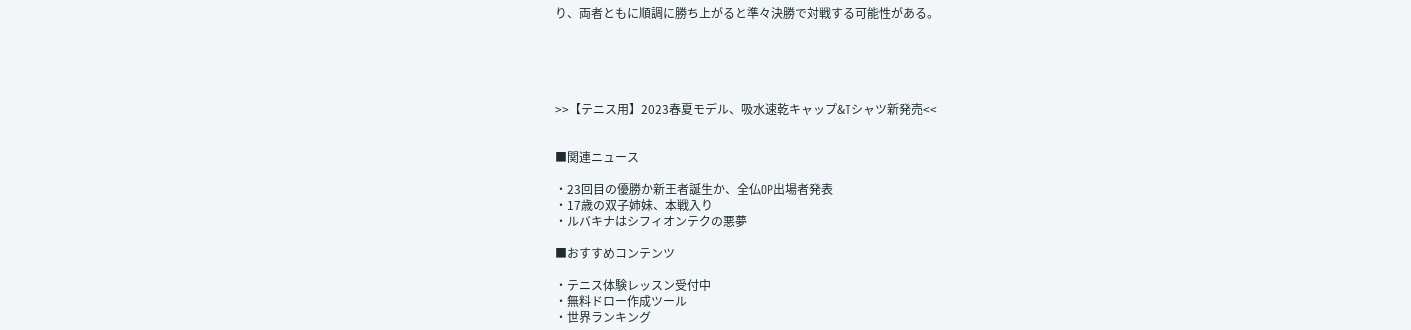り、両者ともに順調に勝ち上がると準々決勝で対戦する可能性がある。





>>【テニス用】2023春夏モデル、吸水速乾キャップ&Tシャツ新発売<<


■関連ニュース

・23回目の優勝か新王者誕生か、全仏OP出場者発表
・17歳の双子姉妹、本戦入り
・ルバキナはシフィオンテクの悪夢

■おすすめコンテンツ

・テニス体験レッスン受付中
・無料ドロー作成ツール
・世界ランキング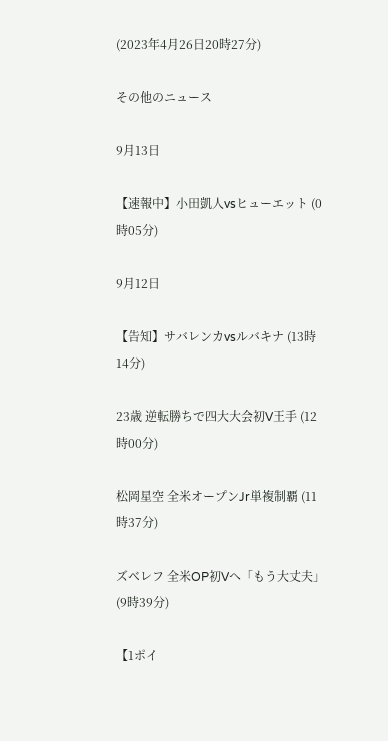(2023年4月26日20時27分)

その他のニュース

9月13日

【速報中】小田凱人vsヒューエット (0時05分)

9月12日

【告知】サバレンカvsルバキナ (13時14分)

23歳 逆転勝ちで四大大会初V王手 (12時00分)

松岡星空 全米オープンJr単複制覇 (11時37分)

ズベレフ 全米OP初Vへ「もう大丈夫」 (9時39分)

【1ポイ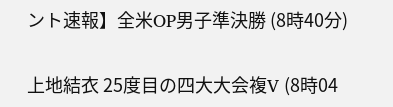ント速報】全米OP男子準決勝 (8時40分)

上地結衣 25度目の四大大会複V (8時04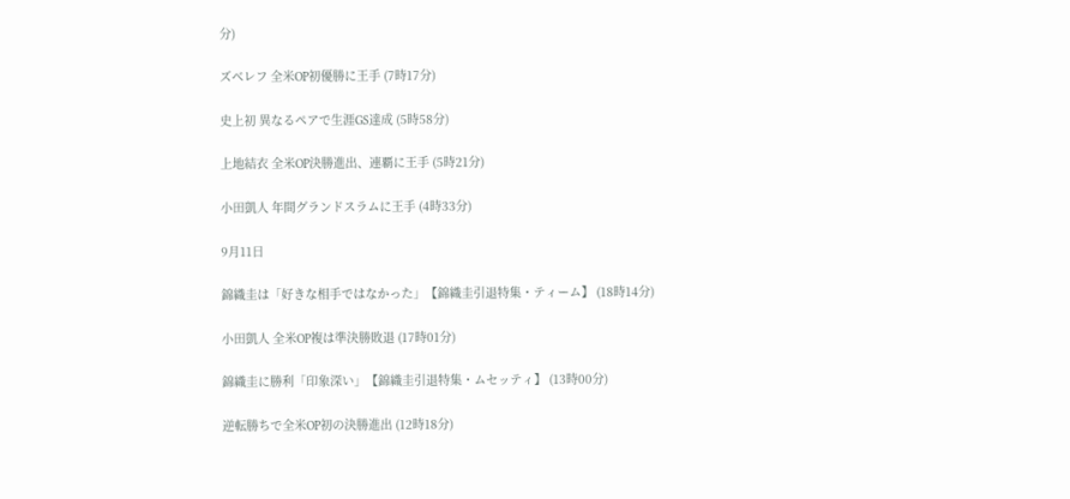分)

ズベレフ 全米OP初優勝に王手 (7時17分)

史上初 異なるペアで生涯GS達成 (5時58分)

上地結衣 全米OP決勝進出、連覇に王手 (5時21分)

小田凱人 年間グランドスラムに王手 (4時33分)

9月11日

錦織圭は「好きな相手ではなかった」【錦織圭引退特集・ティーム】 (18時14分)

小田凱人 全米OP複は準決勝敗退 (17時01分)

錦織圭に勝利「印象深い」【錦織圭引退特集・ムセッティ】 (13時00分)

逆転勝ちで全米OP初の決勝進出 (12時18分)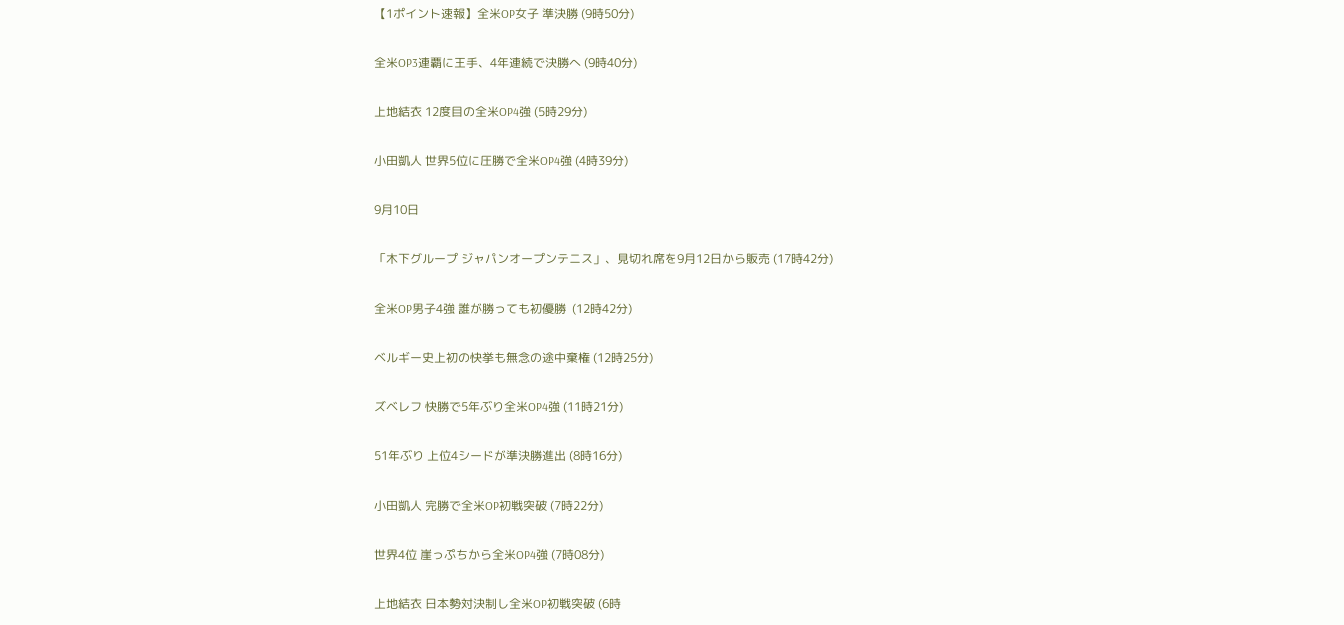【1ポイント速報】全米OP女子 準決勝 (9時50分)

全米OP3連覇に王手、4年連続で決勝へ (9時40分)

上地結衣 12度目の全米OP4強 (5時29分)

小田凱人 世界5位に圧勝で全米OP4強 (4時39分)

9月10日

「木下グループ ジャパンオープンテニス」、見切れ席を9月12日から販売 (17時42分)

全米OP男子4強 誰が勝っても初優勝  (12時42分)

ベルギー史上初の快挙も無念の途中棄権 (12時25分)

ズベレフ 快勝で5年ぶり全米OP4強 (11時21分)

51年ぶり 上位4シードが準決勝進出 (8時16分)

小田凱人 完勝で全米OP初戦突破 (7時22分)

世界4位 崖っぷちから全米OP4強 (7時08分)

上地結衣 日本勢対決制し全米OP初戦突破 (6時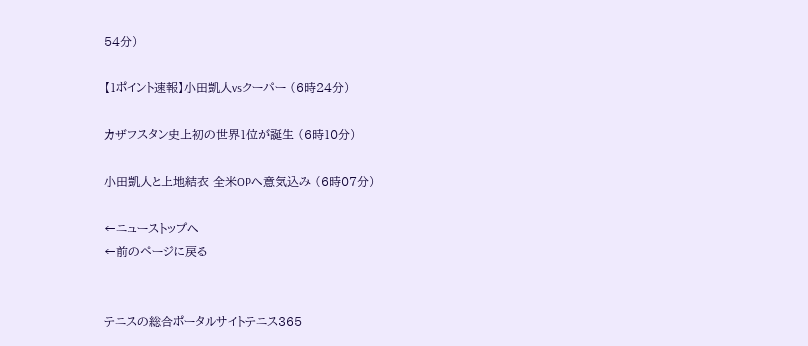54分)

【1ポイント速報】小田凱人vsクーパー (6時24分)

カザフスタン史上初の世界1位が誕生 (6時10分)

小田凱人と上地結衣 全米OPへ意気込み (6時07分)

←ニューストップへ
←前のページに戻る


テニスの総合ポータルサイトテニス365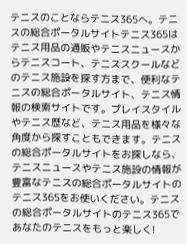テニスのことならテニス365へ。テニスの総合ポータルサイトテニス365はテニス用品の通販やテニスニュースからテニスコート、テニススクールなどのテニス施設を探す方まで、便利なテニスの総合ポータルサイト、テニス情報の検索サイトです。プレイスタイルやテニス歴など、テニス用品を様々な角度から探すこともできます。テニスの総合ポータルサイトをお探しなら、テニスニュースやテニス施設の情報が豊富なテニスの総合ポータルサイトのテニス365をお使いください。テニスの総合ポータルサイトのテニス365であなたのテニスをもっと楽しく!